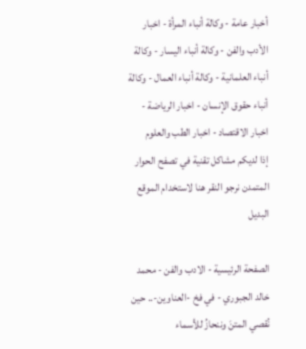أخبار عامة - وكالة أنباء المرأة - اخبار الأدب والفن - وكالة أنباء اليسار - وكالة أنباء العلمانية - وكالة أنباء العمال - وكالة أنباء حقوق الإنسان - اخبار الرياضة - اخبار الاقتصاد - اخبار الطب والعلوم
إذا لديكم مشاكل تقنية في تصفح الحوار المتمدن نرجو النقر هنا لاستخدام الموقع البديل

الصفحة الرئيسية - الادب والفن - محمد خالد الجبوري - في فخ -العناوين-.. حين نُقصي المتنَ وننحازُ للأسماء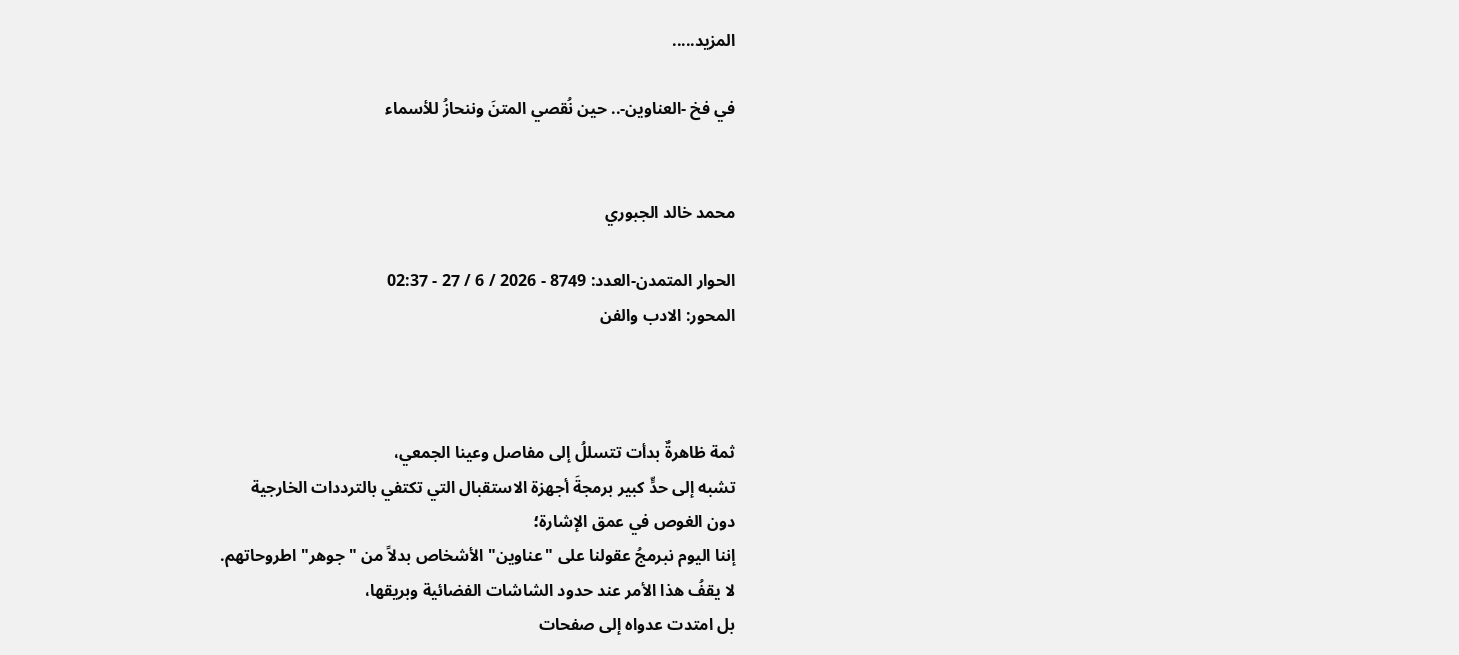المزيد.....

في فخ -العناوين-.. حين نُقصي المتنَ وننحازُ للأسماء


محمد خالد الجبوري

الحوار المتمدن-العدد: 8749 - 2026 / 6 / 27 - 02:37
المحور: الادب والفن



ثمة ظاهرةٌ بدأت تتسللُ إلى مفاصل وعينا الجمعي،
تشبه إلى حدٍّ كبير برمجةَ أجهزة الاستقبال التي تكتفي بالترددات الخارجية
دون الغوص في عمق الإشارة؛
إننا اليوم نبرمجُ عقولنا على "عناوين" الأشخاص بدلاً من "جوهر" اطروحاتهم.
لا يقفُ هذا الأمر عند حدود الشاشات الفضائية وبريقها،
بل امتدت عدواه إلى صفحات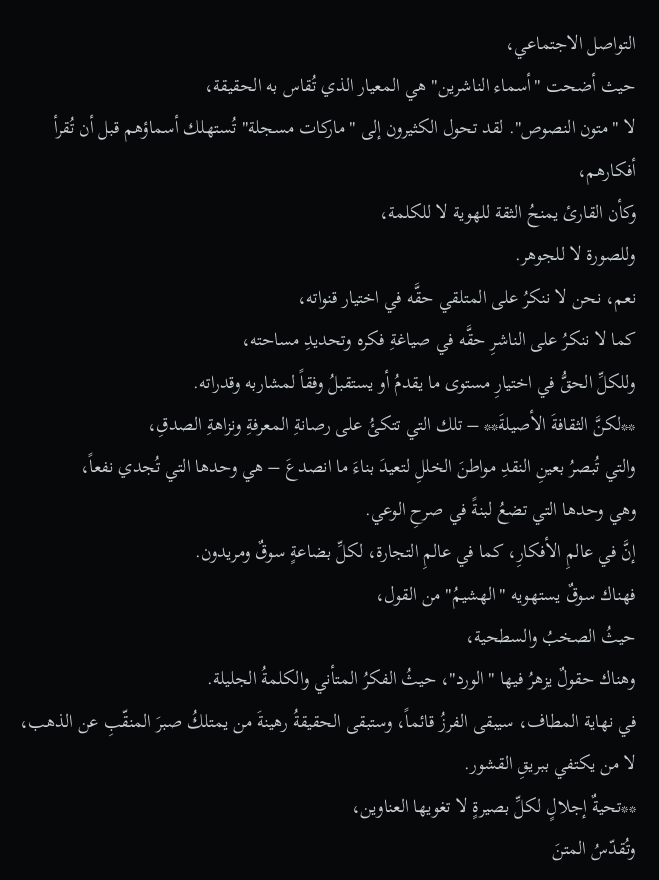التواصل الاجتماعي،
حيث أضحت "أسماء الناشرين" هي المعيار الذي تُقاس به الحقيقة،
لا "متون النصوص". لقد تحول الكثيرون إلى "ماركات مسجلة" تُستهلك أسماؤهم قبل أن تُقرأ أفكارهم،
وكأن القارئ يمنحُ الثقة للهوية لا للكلمة،
وللصورة لا للجوهر.
نعم، نحن لا ننكرُ على المتلقي حقَّه في اختيار قنواته،
كما لا ننكرُ على الناشرِ حقَّه في صياغةِ فكره وتحديدِ مساحته،
وللكلِّ الحقُّ في اختيارِ مستوى ما يقدمُ أو يستقبلُ وفقاً لمشاربه وقدراته.
**لكنَّ الثقافةَ الأصيلةَ** – تلك التي تتكئُ على رصانةِ المعرفةِ ونزاهةِ الصدقِ،
والتي تُبصرُ بعينِ النقدِ مواطنَ الخللِ لتعيدَ بناءَ ما انصدعَ – هي وحدها التي تُجدي نفعاً،
وهي وحدها التي تضعُ لبنةً في صرحِ الوعي.
إنَّ في عالمِ الأفكارِ، كما في عالمِ التجارة، لكلِّ بضاعةٍ سوقٌ ومريدون.
فهناك سوقٌ يستهويه "الهشيمُ" من القول،
حيثُ الصخبُ والسطحية،
وهناك حقولٌ يزهرُ فيها "الورد"، حيثُ الفكرُ المتأني والكلمةُ الجليلة.
في نهاية المطاف، سيبقى الفرزُ قائماً، وستبقى الحقيقةُ رهينةَ من يمتلكُ صبرَ المنقّبِ عن الذهب،
لا من يكتفي ببريقِ القشور.
**تحيةٌ إجلالٍ لكلِّ بصيرةٍ لا تغويها العناوين،
وتُقدّسُ المتنَ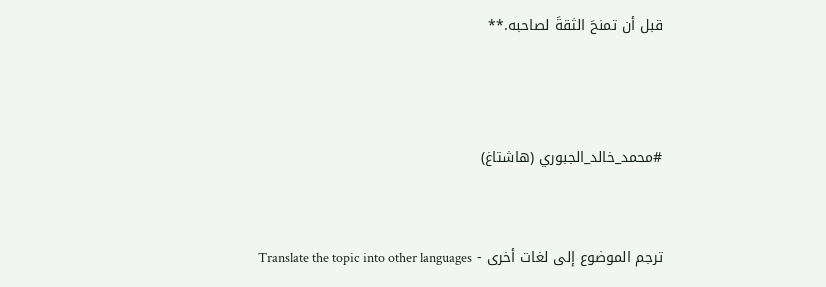قبل أن تمنحَ الثقةَ لصاحبه.**



#محمد_خالد_الجبوري (هاشتاغ)


ترجم الموضوع إلى لغات أخرى - Translate the topic into other languages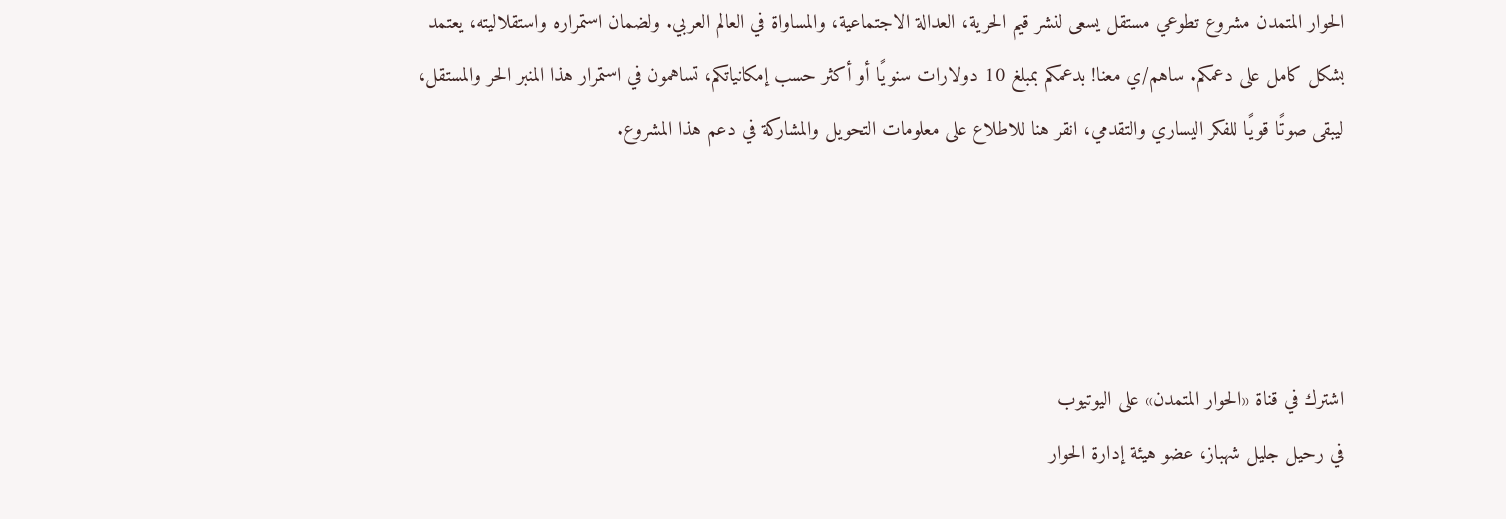الحوار المتمدن مشروع تطوعي مستقل يسعى لنشر قيم الحرية، العدالة الاجتماعية، والمساواة في العالم العربي. ولضمان استمراره واستقلاليته، يعتمد بشكل كامل على دعمكم. ساهم/ي معنا! بدعمكم بمبلغ 10 دولارات سنويًا أو أكثر حسب إمكانياتكم، تساهمون في استمرار هذا المنبر الحر والمستقل، ليبقى صوتًا قويًا للفكر اليساري والتقدمي، انقر هنا للاطلاع على معلومات التحويل والمشاركة في دعم هذا المشروع.




اشترك في قناة «الحوار المتمدن» على اليوتيوب
في رحيل جليل شهباز، عضو هيئة إدارة الحوار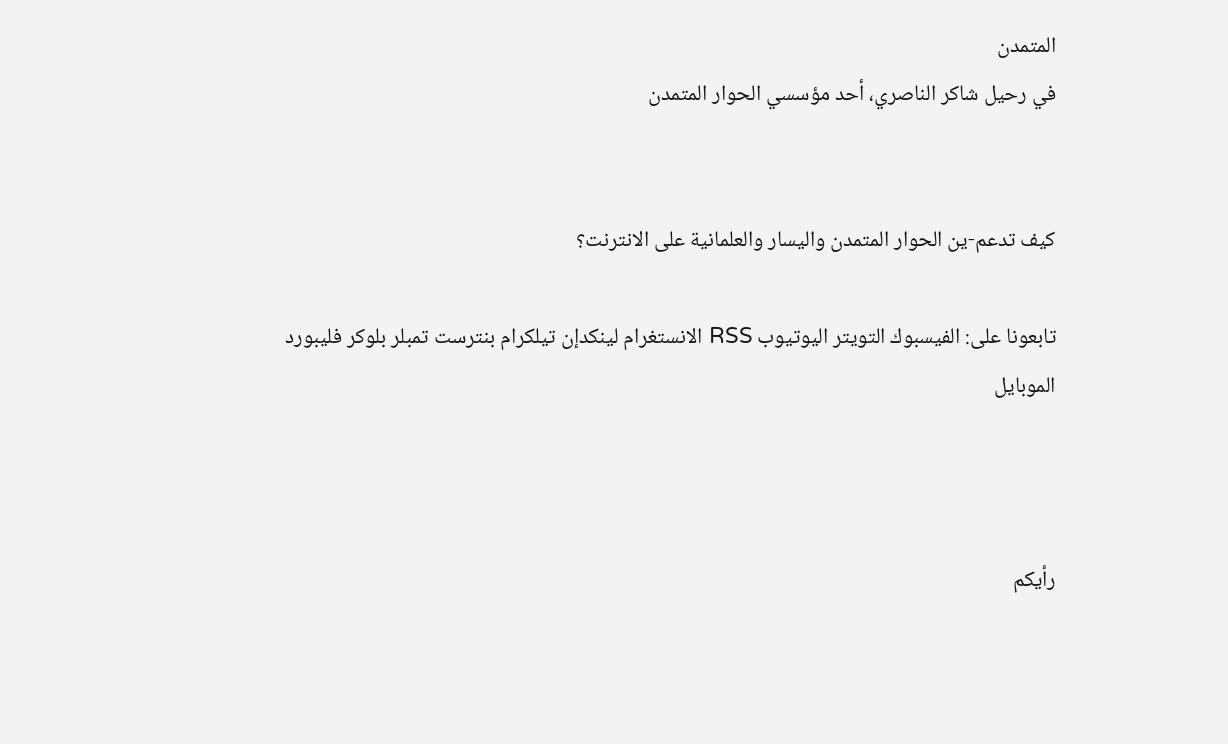المتمدن
في رحيل شاكر الناصري، أحد مؤسسي الحوار المتمدن


كيف تدعم-ين الحوار المتمدن واليسار والعلمانية على الانترنت؟

تابعونا على: الفيسبوك التويتر اليوتيوب RSS الانستغرام لينكدإن تيلكرام بنترست تمبلر بلوكر فليبورد الموبايل



رأيكم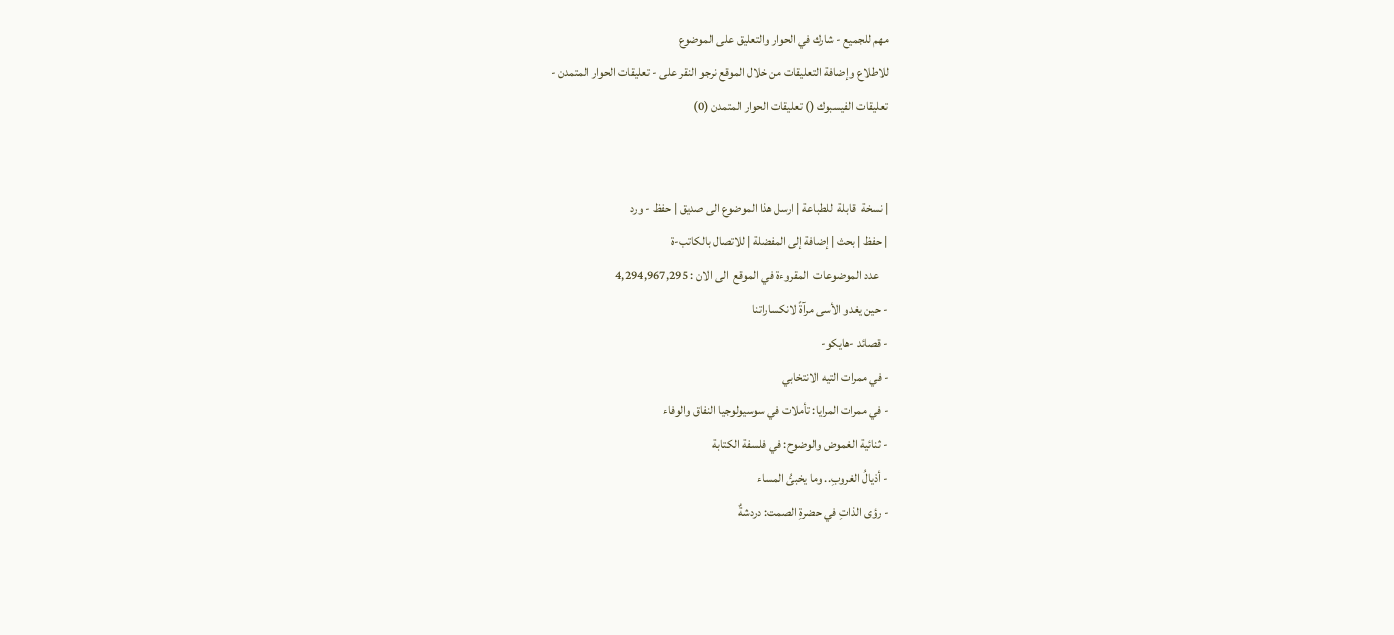مهم للجميع - شارك في الحوار والتعليق على الموضوع
للاطلاع وإضافة التعليقات من خلال الموقع نرجو النقر على - تعليقات الحوار المتمدن -
تعليقات الفيسبوك () تعليقات الحوار المتمدن (0)


| نسخة  قابلة  للطباعة | ارسل هذا الموضوع الى صديق | حفظ - ورد
| حفظ | بحث | إضافة إلى المفضلة | للاتصال بالكاتب-ة
    عدد الموضوعات  المقروءة في الموقع  الى الان : 4,294,967,295
- حين يغدو الأسى مرآةً لانكساراتنا
- قصائد -هايكو-
- في ممرات التيه الانتخابي
- في ممرات المرايا: تأملات في سوسيولوجيا النفاق والوفاء
- ثنائية الغموض والوضوح: في فلسفة الكتابة
- أذيالُ الغروبِ.. وما يخبئُ المساء
- رؤى الذاتِ في حضرةِ الصمت: دردشةٌ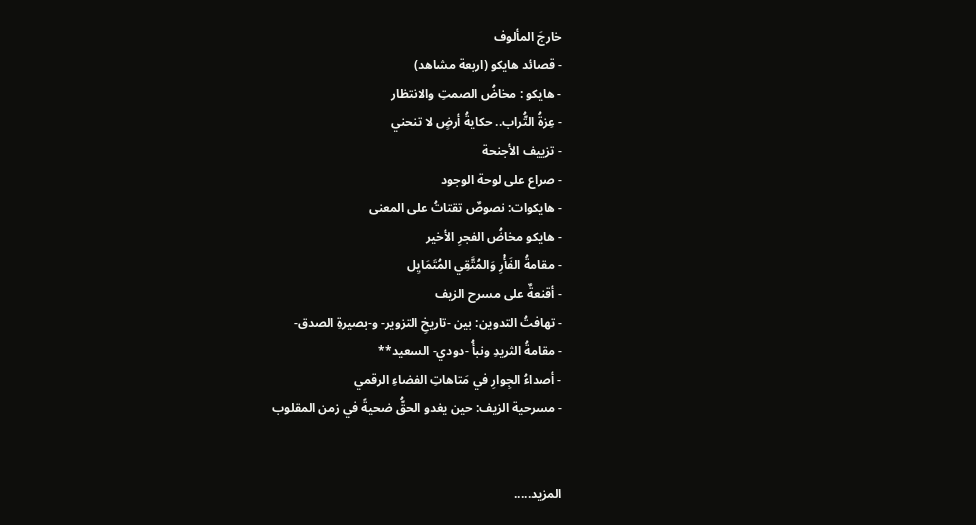خارجَ المألوف
- قصائد هايكو (اربعة مشاهد)
- هايكو : مخاضُ الصمتِ والانتظار
- عِزةُ التُّراب.. حكايةُ أرضٍ لا تنحني
- تزييف الأجنحة
- صراع على لوحة الوجود
- هايكوات: نصوصٌ تقتاتُ على المعنى
- هايكو مخاضُ الفجرِ الأخير
- مقامةُ الفَأْرِ وَالمُتَّقِي المُتَمَايِل
- أقنعةٌ على مسرح الزيف
- تهافتُ التدوين: بين -تاريخِ التزوير- و-بصيرةِ الصدق-
- مقامةُ الثريدِ ونبأُ -دودي- السعيد**
- أصداءُ الجِوارِ في مَتاهاتِ الفضاءِ الرقمي
- مسرحية الزيف: حين يغدو الحقُّ ضحيةً في زمن المقلوب


المزيد.....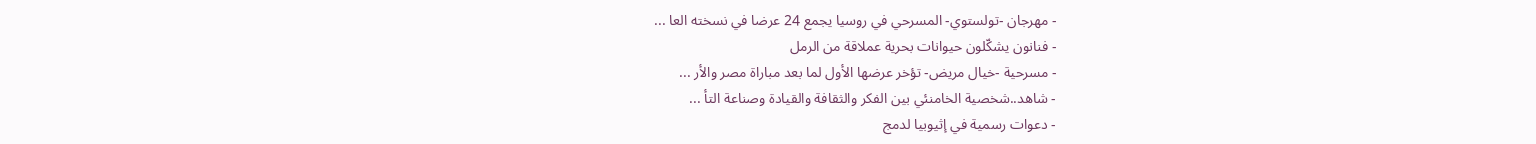- مهرجان -تولستوي- المسرحي في روسيا يجمع 24 عرضا في نسخته العا ...
- فنانون يشكّلون حيوانات بحرية عملاقة من الرمل
- مسرحية -خيال مريض- تؤخر عرضها الأول لما بعد مباراة مصر والأر ...
- شاهد..شخصية الخامنئي بين الفكر والثقافة والقيادة وصناعة التأ ...
- دعوات رسمية في إثيوبيا لدمج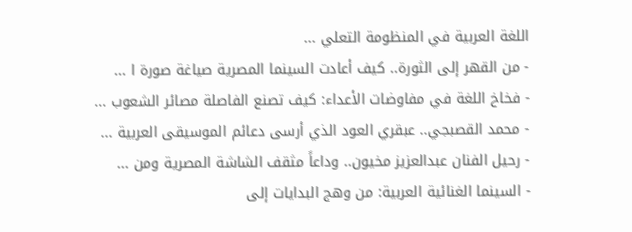اللغة العربية في المنظومة التعلي ...
- من القهر إلى الثورة.. كيف أعادت السينما المصرية صياغة صورة ا ...
- فخاخ اللغة في مفاوضات الأعداء: كيف تصنع الفاصلة مصائر الشعوب ...
- محمد القصبجي.. عبقري العود الذي أرسى دعائم الموسيقى العربية ...
- رحيل الفنان عبدالعزيز مخيون.. وداعاً مثقف الشاشة المصرية ومن ...
- السينما الغنائية العربية: من وهج البدايات إلى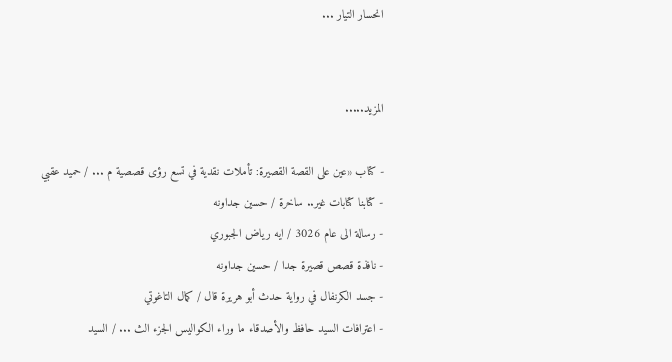انحسار التيار ...


المزيد.....

- كتاب «عين على القصة القصيرة: تأملات نقدية في تسع رؤى قصصية م ... / حميد عقبي
- كتابنا كتابات غير.. ساخرة / حسين جداونه
- رسالة الى عام 3026 / ايه رياض الجبوري
- نافذة قصص قصيرة جدا / حسين جداونه
- جسد الكرنفال في رواية حدث أبو هريرة قال / كمال التاغوتي
- اعترافات السيد حافظ والأصدقاء ما وراء الكواليس الجزء الث ... / السيد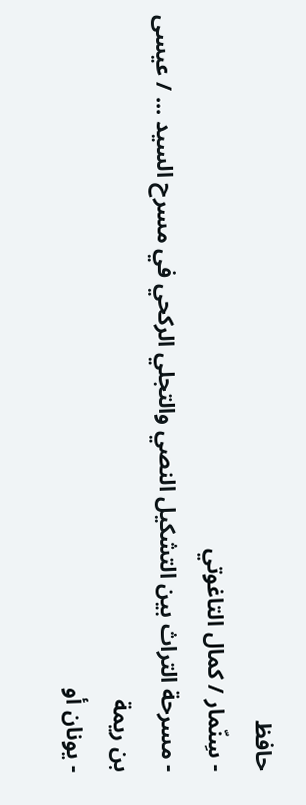حافظ
- سِنّمار / كمال التاغوتي
- مسرحة التراث بين التشكيل النصي والتجلي الركحي في مسرح السيد ... / عيسى بن ريمة
- يونان أو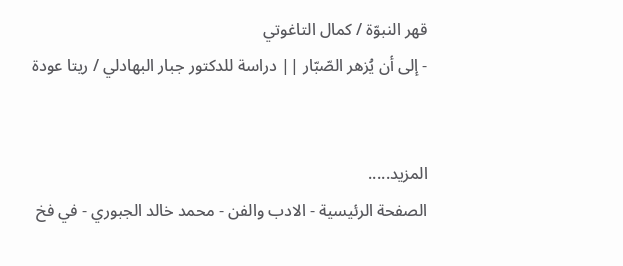قهر النبوّة / كمال التاغوتي
- إلى أن يُزهر الصّبّار || دراسة للدكتور جبار البهادلي / ريتا عودة


المزيد.....
الصفحة الرئيسية - الادب والفن - محمد خالد الجبوري - في فخ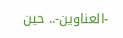-العناوين-.. حين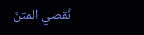نُقصي المتنَ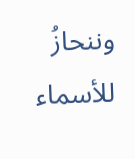وننحازُ للأسماء